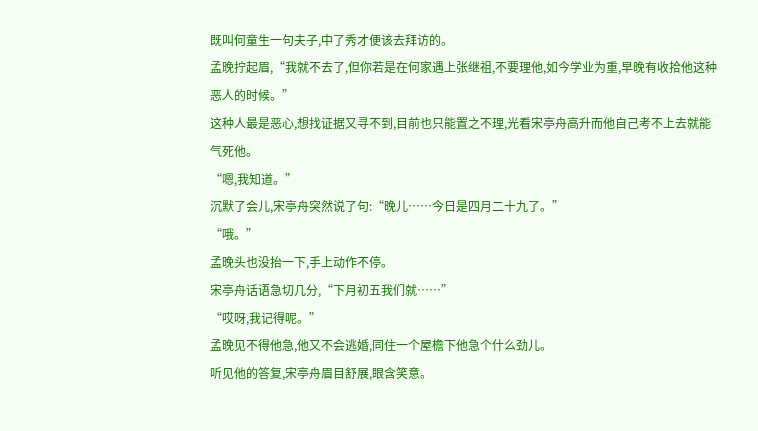既叫何童生一句夫子,中了秀才便该去拜访的。
孟晚拧起眉,“我就不去了,但你若是在何家遇上张继祖,不要理他,如今学业为重,早晚有收拾他这种恶人的时候。”
这种人最是恶心,想找证据又寻不到,目前也只能置之不理,光看宋亭舟高升而他自己考不上去就能气死他。
“嗯,我知道。”
沉默了会儿,宋亭舟突然说了句:“晚儿……今日是四月二十九了。”
“哦。”
孟晚头也没抬一下,手上动作不停。
宋亭舟话语急切几分,“下月初五我们就……”
“哎呀,我记得呢。”
孟晚见不得他急,他又不会逃婚,同住一个屋檐下他急个什么劲儿。
听见他的答复,宋亭舟眉目舒展,眼含笑意。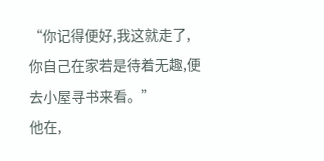“你记得便好,我这就走了,你自己在家若是待着无趣,便去小屋寻书来看。”
他在,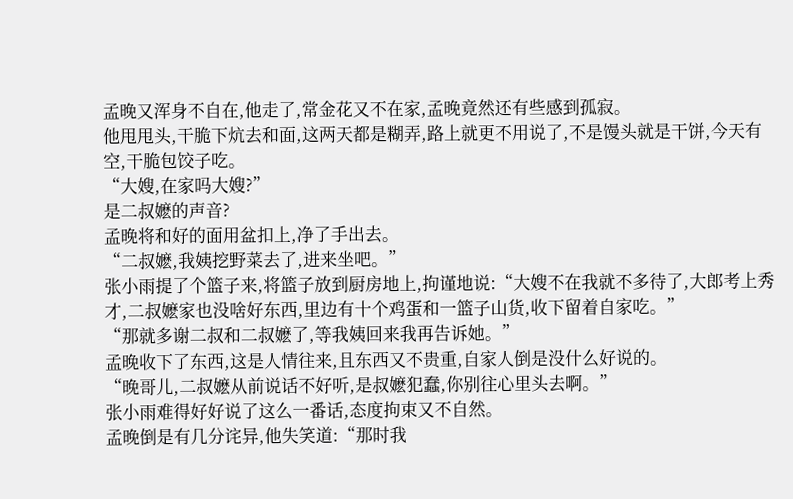孟晚又浑身不自在,他走了,常金花又不在家,孟晚竟然还有些感到孤寂。
他甩甩头,干脆下炕去和面,这两天都是糊弄,路上就更不用说了,不是馒头就是干饼,今天有空,干脆包饺子吃。
“大嫂,在家吗大嫂?”
是二叔嬷的声音?
孟晚将和好的面用盆扣上,净了手出去。
“二叔嬷,我姨挖野菜去了,进来坐吧。”
张小雨提了个篮子来,将篮子放到厨房地上,拘谨地说:“大嫂不在我就不多待了,大郎考上秀才,二叔嬷家也没啥好东西,里边有十个鸡蛋和一篮子山货,收下留着自家吃。”
“那就多谢二叔和二叔嬷了,等我姨回来我再告诉她。”
孟晚收下了东西,这是人情往来,且东西又不贵重,自家人倒是没什么好说的。
“晚哥儿,二叔嬷从前说话不好听,是叔嬷犯蠢,你别往心里头去啊。”
张小雨难得好好说了这么一番话,态度拘束又不自然。
孟晚倒是有几分诧异,他失笑道:“那时我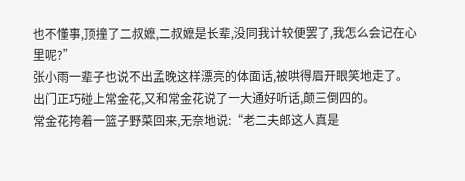也不懂事,顶撞了二叔嬷,二叔嬷是长辈,没同我计较便罢了,我怎么会记在心里呢?”
张小雨一辈子也说不出孟晚这样漂亮的体面话,被哄得眉开眼笑地走了。
出门正巧碰上常金花,又和常金花说了一大通好听话,颠三倒四的。
常金花挎着一篮子野菜回来,无奈地说:“老二夫郎这人真是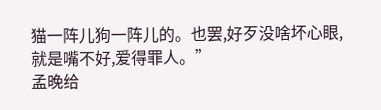猫一阵儿狗一阵儿的。也罢,好歹没啥坏心眼,就是嘴不好,爱得罪人。”
孟晚给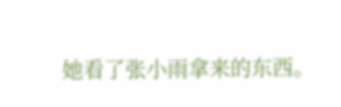她看了张小雨拿来的东西。